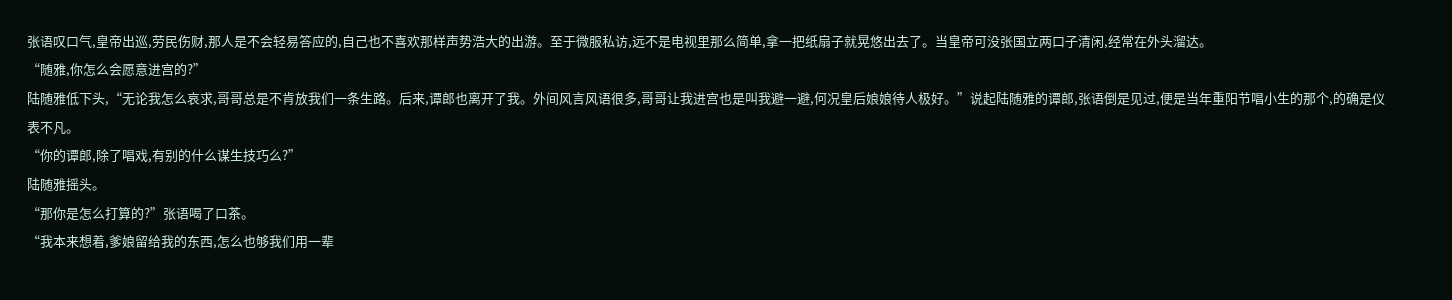张语叹口气,皇帝出巡,劳民伤财,那人是不会轻易答应的,自己也不喜欢那样声势浩大的出游。至于微服私访,远不是电视里那么简单,拿一把纸扇子就晃悠出去了。当皇帝可没张国立两口子清闲,经常在外头溜达。
“随雅,你怎么会愿意进宫的?”
陆随雅低下头,“无论我怎么哀求,哥哥总是不肯放我们一条生路。后来,谭郎也离开了我。外间风言风语很多,哥哥让我进宫也是叫我避一避,何况皇后娘娘待人极好。”说起陆随雅的谭郎,张语倒是见过,便是当年重阳节唱小生的那个,的确是仪表不凡。
“你的谭郎,除了唱戏,有别的什么谋生技巧么?”
陆随雅摇头。
“那你是怎么打算的?”张语喝了口茶。
“我本来想着,爹娘留给我的东西,怎么也够我们用一辈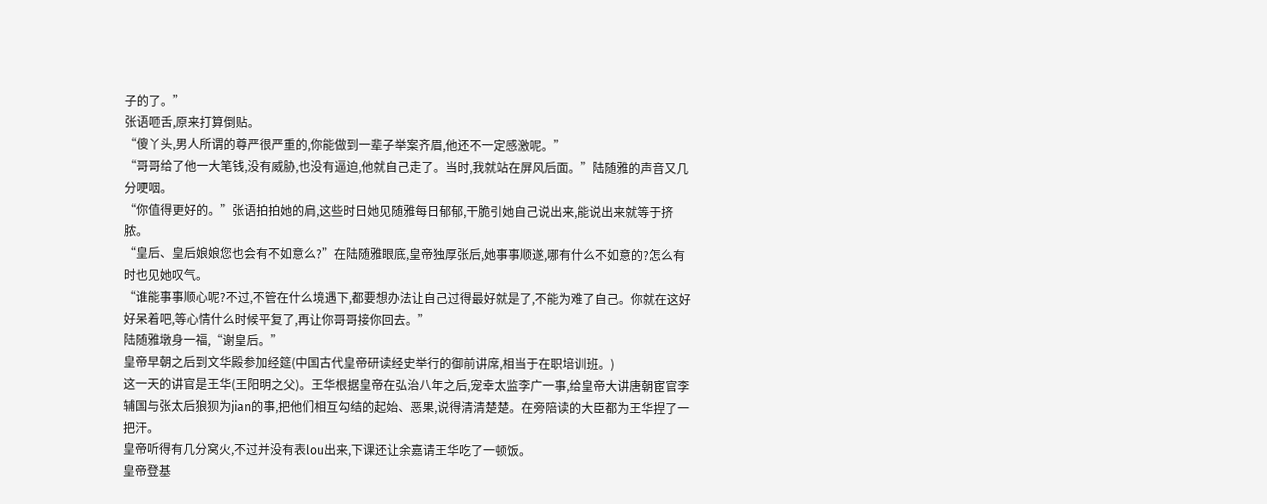子的了。”
张语咂舌,原来打算倒贴。
“傻丫头,男人所谓的尊严很严重的,你能做到一辈子举案齐眉,他还不一定感激呢。”
“哥哥给了他一大笔钱,没有威胁,也没有逼迫,他就自己走了。当时,我就站在屏风后面。”陆随雅的声音又几分哽咽。
“你值得更好的。”张语拍拍她的肩,这些时日她见随雅每日郁郁,干脆引她自己说出来,能说出来就等于挤脓。
“皇后、皇后娘娘您也会有不如意么?”在陆随雅眼底,皇帝独厚张后,她事事顺遂,哪有什么不如意的?怎么有时也见她叹气。
“谁能事事顺心呢?不过,不管在什么境遇下,都要想办法让自己过得最好就是了,不能为难了自己。你就在这好好呆着吧,等心情什么时候平复了,再让你哥哥接你回去。”
陆随雅墩身一福,“谢皇后。”
皇帝早朝之后到文华殿参加经筵(中国古代皇帝研读经史举行的御前讲席,相当于在职培训班。)
这一天的讲官是王华(王阳明之父)。王华根据皇帝在弘治八年之后,宠幸太监李广一事,给皇帝大讲唐朝宦官李辅国与张太后狼狈为jian的事,把他们相互勾结的起始、恶果,说得清清楚楚。在旁陪读的大臣都为王华捏了一把汗。
皇帝听得有几分窝火,不过并没有表lou出来,下课还让余嘉请王华吃了一顿饭。
皇帝登基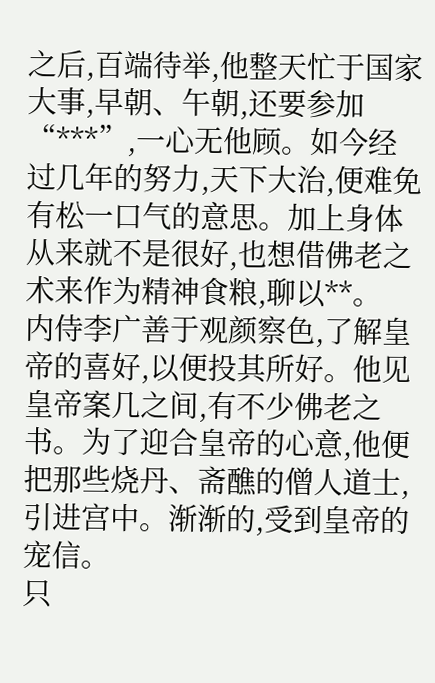之后,百端待举,他整天忙于国家大事,早朝、午朝,还要参加“***”,一心无他顾。如今经过几年的努力,天下大治,便难免有松一口气的意思。加上身体从来就不是很好,也想借佛老之术来作为精神食粮,聊以**。
内侍李广善于观颜察色,了解皇帝的喜好,以便投其所好。他见皇帝案几之间,有不少佛老之书。为了迎合皇帝的心意,他便把那些烧丹、斋醮的僧人道士,引进宫中。渐渐的,受到皇帝的宠信。
只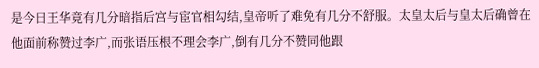是今日王华竟有几分暗指后宫与宦官相勾结,皇帝听了难免有几分不舒服。太皇太后与皇太后确曾在他面前称赞过李广,而张语压根不理会李广,倒有几分不赞同他跟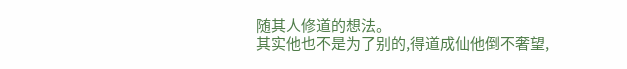随其人修道的想法。
其实他也不是为了别的,得道成仙他倒不奢望,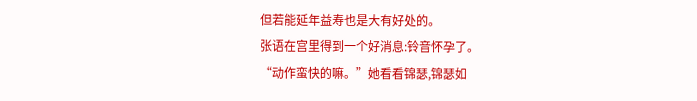但若能延年益寿也是大有好处的。
张语在宫里得到一个好消息:铃音怀孕了。
“动作蛮快的嘛。”她看看锦瑟,锦瑟如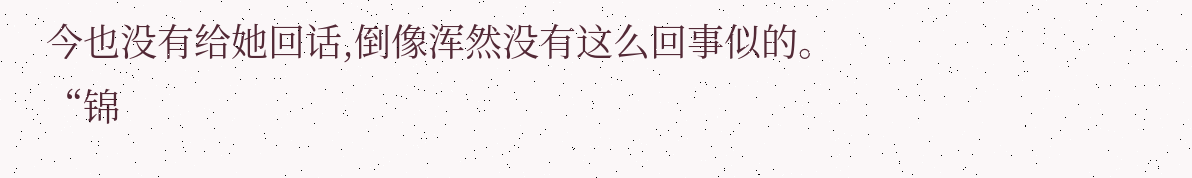今也没有给她回话,倒像浑然没有这么回事似的。
“锦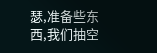瑟,准备些东西,我们抽空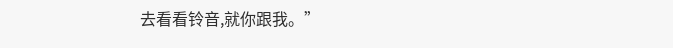去看看铃音,就你跟我。”